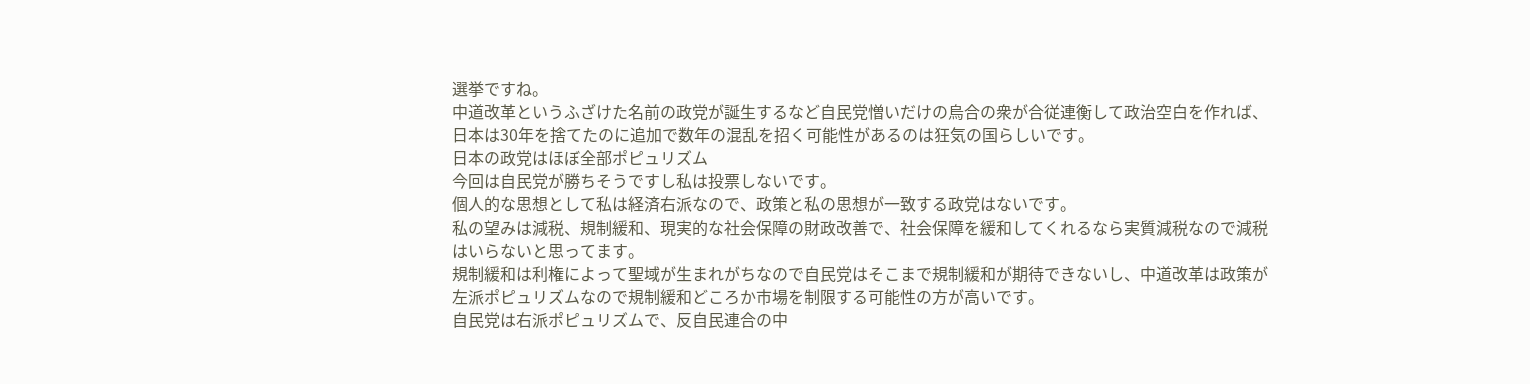選挙ですね。
中道改革というふざけた名前の政党が誕生するなど自民党憎いだけの烏合の衆が合従連衡して政治空白を作れば、日本は30年を捨てたのに追加で数年の混乱を招く可能性があるのは狂気の国らしいです。
日本の政党はほぼ全部ポピュリズム
今回は自民党が勝ちそうですし私は投票しないです。
個人的な思想として私は経済右派なので、政策と私の思想が一致する政党はないです。
私の望みは減税、規制緩和、現実的な社会保障の財政改善で、社会保障を緩和してくれるなら実質減税なので減税はいらないと思ってます。
規制緩和は利権によって聖域が生まれがちなので自民党はそこまで規制緩和が期待できないし、中道改革は政策が左派ポピュリズムなので規制緩和どころか市場を制限する可能性の方が高いです。
自民党は右派ポピュリズムで、反自民連合の中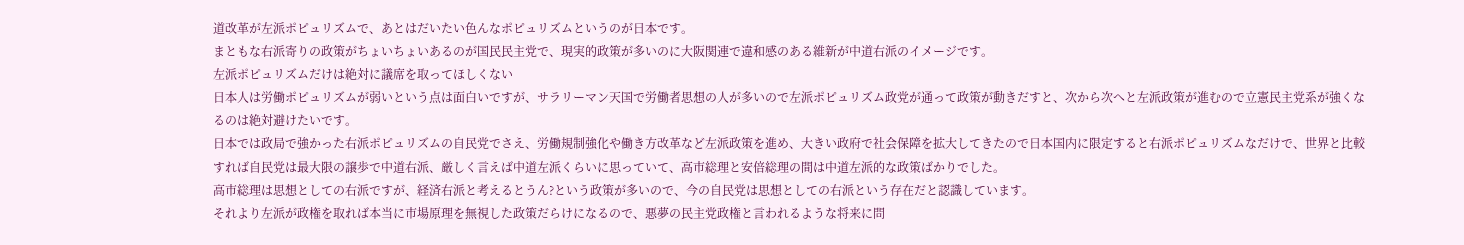道改革が左派ポピュリズムで、あとはだいたい色んなポピュリズムというのが日本です。
まともな右派寄りの政策がちょいちょいあるのが国民民主党で、現実的政策が多いのに大阪関連で違和感のある維新が中道右派のイメージです。
左派ポピュリズムだけは絶対に議席を取ってほしくない
日本人は労働ポピュリズムが弱いという点は面白いですが、サラリーマン天国で労働者思想の人が多いので左派ポピュリズム政党が通って政策が動きだすと、次から次へと左派政策が進むので立憲民主党系が強くなるのは絶対避けたいです。
日本では政局で強かった右派ポピュリズムの自民党でさえ、労働規制強化や働き方改革など左派政策を進め、大きい政府で社会保障を拡大してきたので日本国内に限定すると右派ポピュリズムなだけで、世界と比較すれば自民党は最大限の譲歩で中道右派、厳しく言えば中道左派くらいに思っていて、高市総理と安倍総理の間は中道左派的な政策ばかりでした。
高市総理は思想としての右派ですが、経済右派と考えるとうん?という政策が多いので、今の自民党は思想としての右派という存在だと認識しています。
それより左派が政権を取れば本当に市場原理を無視した政策だらけになるので、悪夢の民主党政権と言われるような将来に問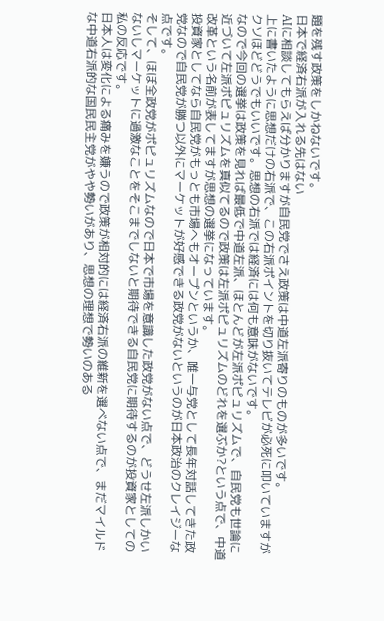題を残す政策をしかねないです。
日本で経済右派が入れる先はない
AIに相談してもらえば分かりますが自民党でさえ政策は中道左派寄りのものが多いです。
上に書いたように思想だけの右派で、この右派ポイントを切り抜いてテレビが必死に叩いていますがクソほどどうでもいいです。思想の右派では経済には何も意味がないです。
なので今回の選挙は政策を見れば最低で中道左派、ほとんどが左派ポピュリズムで、自民党も世論に近づいて左派ポピュリズムを真似てるので政策は左派ポピュリズムのどれを選ぶか?という点で、中道改革という名前が表してますが思想の選挙になっています。
投資家としてなら自民党がもっとも市場へもオープンというか、唯一与党として長年対話してきた政党なので自民党が勝つ以外にマーケットが好感できる政党がないというのが日本政治のクレイジーな点です。
そして、ほぼ全政党がポピュリズムなので日本で市場を意識した政党がない点で、どうせ左派しかいないしマーケットに過激なことをそこまでしないと期待できる自民党に期待するのが投資家としての私の反応です。
日本人は変化による痛みを嫌うので政策が相対的には経済右派の維新を選べない点で、まだマイルドな中道右派的な国民民主党がやや勢いがあり、思想の理想で勢いのある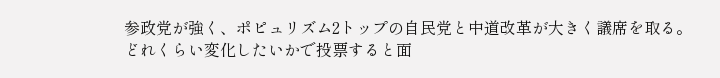参政党が強く、ポピュリズム2トップの自民党と中道改革が大きく議席を取る。
どれくらい変化したいかで投票すると面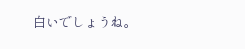白いでしょうね。